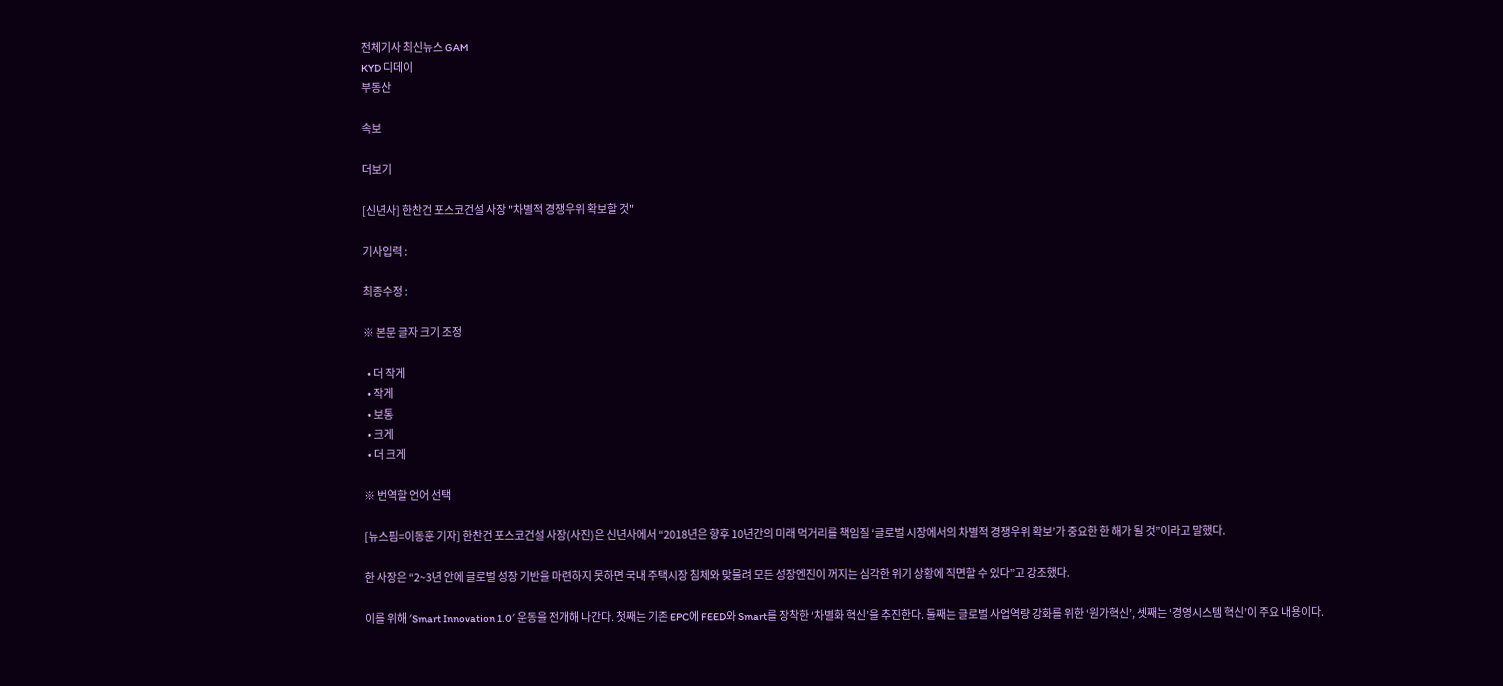전체기사 최신뉴스 GAM
KYD 디데이
부동산

속보

더보기

[신년사] 한찬건 포스코건설 사장 "차별적 경쟁우위 확보할 것"

기사입력 :

최종수정 :

※ 본문 글자 크기 조정

  • 더 작게
  • 작게
  • 보통
  • 크게
  • 더 크게

※ 번역할 언어 선택

[뉴스핌=이동훈 기자] 한찬건 포스코건설 사장(사진)은 신년사에서 “2018년은 향후 10년간의 미래 먹거리를 책임질 ‘글로벌 시장에서의 차별적 경쟁우위 확보’가 중요한 한 해가 될 것”이라고 말했다.

한 사장은 “2~3년 안에 글로벌 성장 기반을 마련하지 못하면 국내 주택시장 침체와 맞물려 모든 성장엔진이 꺼지는 심각한 위기 상황에 직면할 수 있다”고 강조했다.

이를 위해 ′Smart Innovation 1.0′ 운동을 전개해 나간다. 첫째는 기존 EPC에 FEED와 Smart를 장착한 ‘차별화 혁신’을 추진한다. 둘째는 글로벌 사업역량 강화를 위한 ‘원가혁신’, 셋째는 ‘경영시스템 혁신’이 주요 내용이다.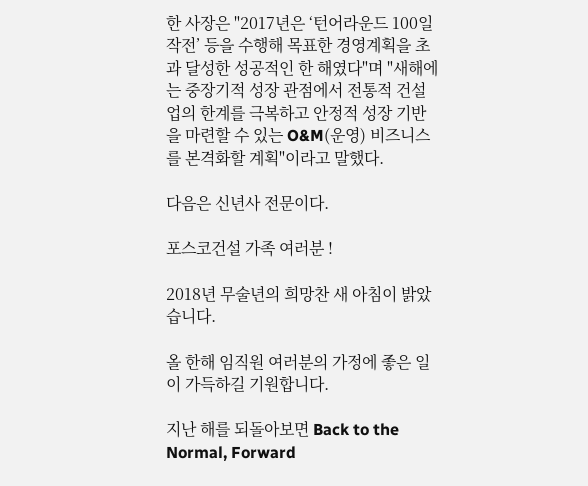한 사장은 "2017년은 ‘턴어라운드 100일 작전’ 등을 수행해 목표한 경영계획을 초과 달성한 성공적인 한 해였다"며 "새해에는 중장기적 성장 관점에서 전통적 건설업의 한계를 극복하고 안정적 성장 기반을 마련할 수 있는 O&M(운영) 비즈니스를 본격화할 계획"이라고 말했다.

다음은 신년사 전문이다.

포스코건설 가족 여러분 !

2018년 무술년의 희망찬 새 아침이 밝았습니다.

올 한해 임직원 여러분의 가정에 좋은 일이 가득하길 기원합니다.

지난 해를 되돌아보면 Back to the Normal, Forward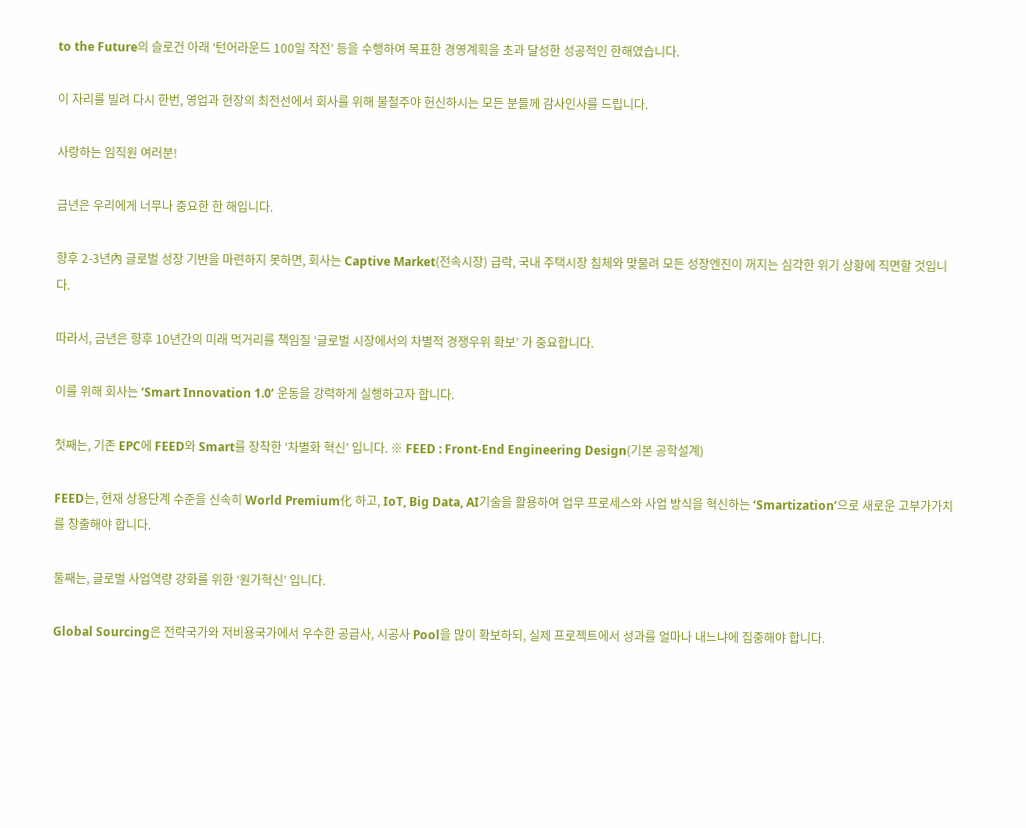to the Future의 슬로건 아래 ‘턴어라운드 100일 작전’ 등을 수행하여 목표한 경영계획을 초과 달성한 성공적인 한해였습니다.

이 자리를 빌려 다시 한번, 영업과 현장의 최전선에서 회사를 위해 불철주야 헌신하시는 모든 분들께 감사인사를 드립니다.

사랑하는 임직원 여러분!

금년은 우리에게 너무나 중요한 한 해입니다.

향후 2-3년內 글로벌 성장 기반을 마련하지 못하면, 회사는 Captive Market(전속시장) 급락, 국내 주택시장 침체와 맞물려 모든 성장엔진이 꺼지는 심각한 위기 상황에 직면할 것입니다.

따라서, 금년은 향후 10년간의 미래 먹거리를 책임질 ‘글로벌 시장에서의 차별적 경쟁우위 확보’ 가 중요합니다.

이를 위해 회사는 ‘Smart Innovation 1.0’ 운동을 강력하게 실행하고자 합니다.

첫째는, 기존 EPC에 FEED와 Smart를 장착한 ‘차별화 혁신’ 입니다. ※ FEED : Front-End Engineering Design(기본 공학설계)

FEED는, 현재 상용단계 수준을 신속히 World Premium化 하고, IoT, Big Data, AI기술을 활용하여 업무 프로세스와 사업 방식을 혁신하는 ‘Smartization’으로 새로운 고부가가치를 창출해야 합니다.

둘째는, 글로벌 사업역량 강화를 위한 ‘원가혁신’ 입니다.

Global Sourcing은 전략국가와 저비용국가에서 우수한 공급사, 시공사 Pool을 많이 확보하되, 실제 프로젝트에서 성과를 얼마나 내느냐에 집중해야 합니다.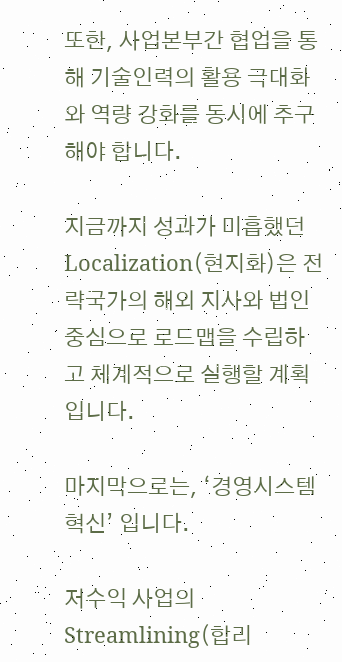또한, 사업본부간 협업을 통해 기술인력의 활용 극대화와 역량 강화를 동시에 추구해야 합니다.

지금까지 성과가 미흡했던 Localization(현지화)은 전략국가의 해외 지사와 법인 중심으로 로드맵을 수립하고 체계적으로 실행할 계획입니다.

마지막으로는, ‘경영시스템 혁신’ 입니다.

저수익 사업의 Streamlining(합리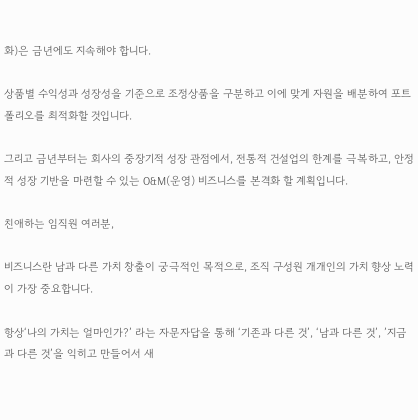화)은 금년에도 지속해야 합니다.

상품별 수익성과 성장성을 기준으로 조정상품을 구분하고 이에 맞게 자원을 배분하여 포트폴리오를 최적화할 것입니다.

그리고 금년부터는 회사의 중장기적 성장 관점에서, 전통적 건설업의 한계를 극복하고, 안정적 성장 기반을 마련할 수 있는 O&M(운영) 비즈니스를 본격화 할 계획입니다.

친애하는 임직원 여러분,

비즈니스란 남과 다른 가치 창출이 궁극적인 목적으로, 조직 구성원 개개인의 가치 향상 노력이 가장 중요합니다.

항상‘나의 가치는 얼마인가?’ 라는 자문자답을 통해 ‘기존과 다른 것’, ‘남과 다른 것’, ’지금과 다른 것’을 익히고 만들어서 새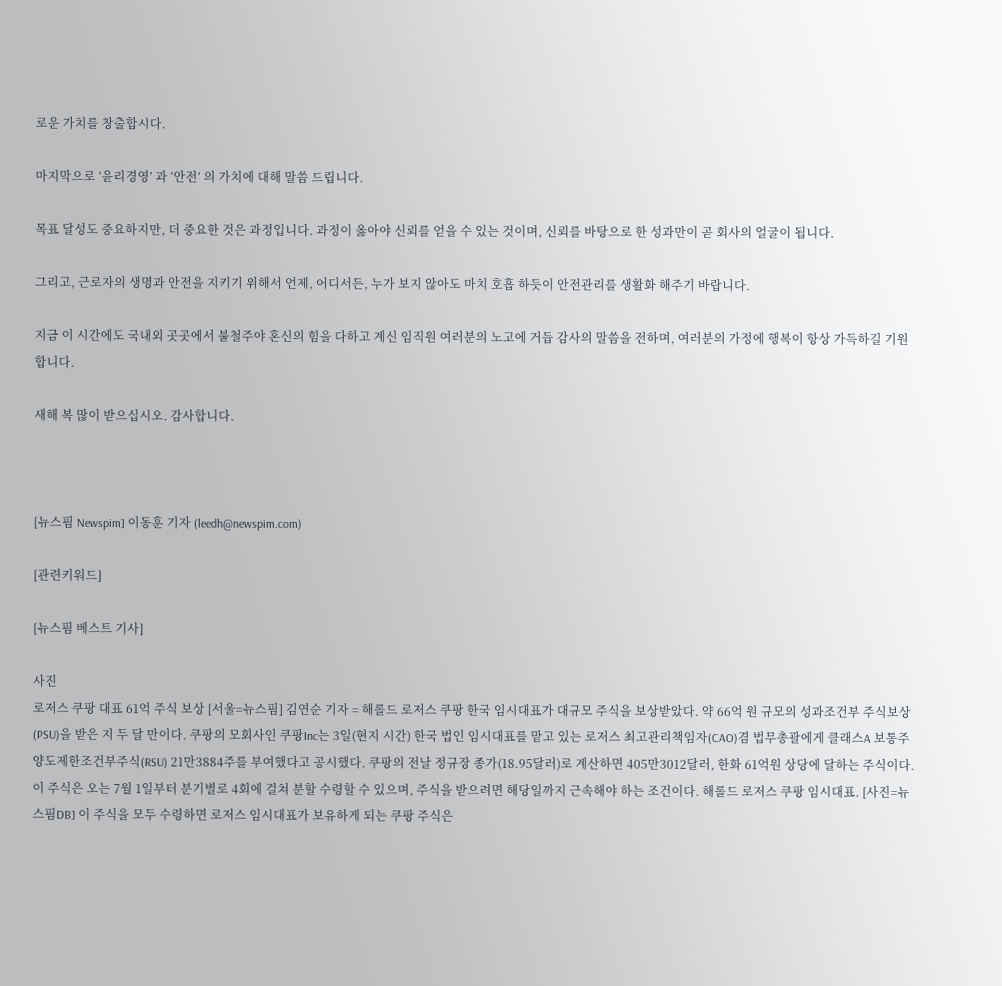로운 가치를 창출합시다.

마지막으로 ‘윤리경영’ 과 ‘안전’ 의 가치에 대해 말씀 드립니다.

목표 달성도 중요하지만, 더 중요한 것은 과정입니다. 과정이 옳아야 신뢰를 얻을 수 있는 것이며, 신뢰를 바탕으로 한 성과만이 곧 회사의 얼굴이 됩니다.

그리고, 근로자의 생명과 안전을 지키기 위해서 언제, 어디서든, 누가 보지 않아도 마치 호흡 하듯이 안전관리를 생활화 해주기 바랍니다.

지금 이 시간에도 국내외 곳곳에서 불철주야 혼신의 힘을 다하고 계신 임직원 여러분의 노고에 거듭 감사의 말씀을 전하며, 여러분의 가정에 행복이 항상 가득하길 기원합니다.

새해 복 많이 받으십시오. 감사합니다.



[뉴스핌 Newspim] 이동훈 기자 (leedh@newspim.com)

[관련키워드]

[뉴스핌 베스트 기사]

사진
로저스 쿠팡 대표 61억 주식 보상 [서울=뉴스핌] 김연순 기자 = 해롤드 로저스 쿠팡 한국 임시대표가 대규모 주식을 보상받았다. 약 66억 원 규모의 성과조건부 주식보상(PSU)을 받은 지 두 달 만이다. 쿠팡의 모회사인 쿠팡Inc는 3일(현지 시간) 한국 법인 임시대표를 맡고 있는 로저스 최고관리책임자(CAO)겸 법무총괄에게 클래스A 보통주 양도제한조건부주식(RSU) 21만3884주를 부여했다고 공시했다. 쿠팡의 전날 정규장 종가(18.95달러)로 계산하면 405만3012달러, 한화 61억원 상당에 달하는 주식이다. 이 주식은 오는 7월 1일부터 분기별로 4회에 걸쳐 분할 수령할 수 있으며, 주식을 받으려면 해당일까지 근속해야 하는 조건이다. 해롤드 로저스 쿠팡 임시대표. [사진=뉴스핌DB] 이 주식을 모두 수령하면 로저스 임시대표가 보유하게 되는 쿠팡 주식은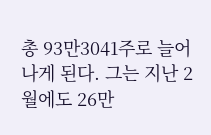총 93만3041주로 늘어나게 된다. 그는 지난 2월에도 26만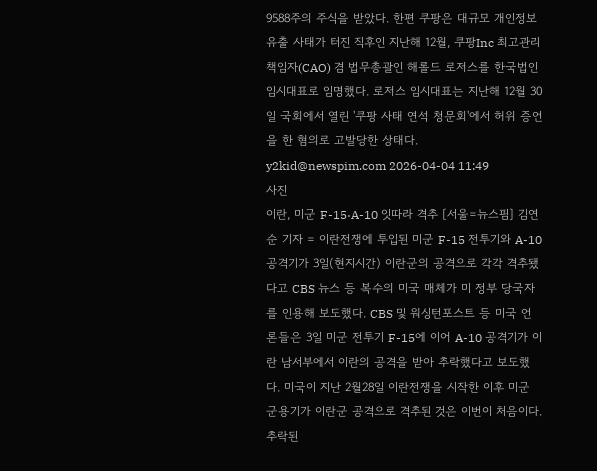9588주의 주식을 받았다. 한편 쿠팡은 대규모 개인정보 유출 사태가 터진 직후인 지난해 12월, 쿠팡Inc 최고관리책임자(CAO) 겸 법무총괄인 해롤드 로저스를 한국법인 임시대표로 임명했다. 로저스 임시대표는 지난해 12월 30일 국회에서 열린 '쿠팡 사태 연석 청문회'에서 허위 증언을 한 혐의로 고발당한 상태다.   y2kid@newspim.com 2026-04-04 11:49
사진
이란, 미군 F-15·A-10 잇따라 격추 [서울=뉴스핌] 김연순 기자 = 이란전쟁에 투입된 미군 F-15 전투기와 A-10 공격기가 3일(현지시간) 이란군의 공격으로 각각 격추됐다고 CBS 뉴스 등 복수의 미국 매체가 미 정부 당국자를 인용해 보도했다. CBS 및 워싱턴포스트 등 미국 언론들은 3일 미군 전투기 F-15에 이어 A-10 공격기가 이란 남서부에서 이란의 공격을 받아 추락했다고 보도했다. 미국이 지난 2월28일 이란전쟁을 시작한 이후 미군 군용기가 이란군 공격으로 격추된 것은 이번이 처음이다. 추락된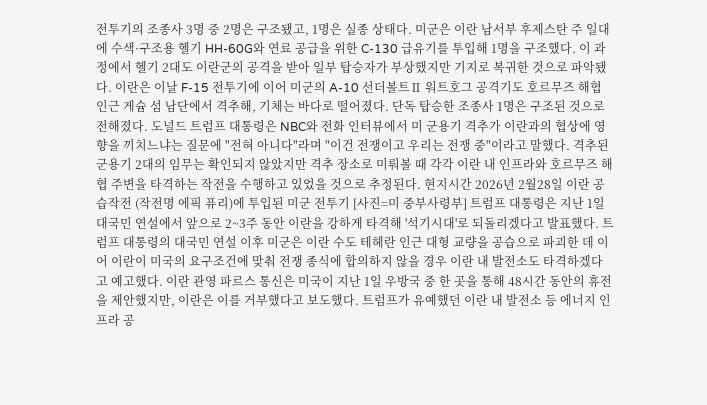전투기의 조종사 3명 중 2명은 구조됐고, 1명은 실종 상태다. 미군은 이란 남서부 후제스탄 주 일대에 수색·구조용 헬기 HH-60G와 연료 공급을 위한 C-130 급유기를 투입해 1명을 구조했다. 이 과정에서 헬기 2대도 이란군의 공격을 받아 일부 탑승자가 부상했지만 기지로 복귀한 것으로 파악됐다. 이란은 이날 F-15 전투기에 이어 미군의 A-10 선더볼트Ⅱ 워트호그 공격기도 호르무즈 해협 인근 게슘 섬 남단에서 격추해, 기체는 바다로 떨어졌다. 단독 탑승한 조종사 1명은 구조된 것으로 전해졌다. 도널드 트럼프 대통령은 NBC와 전화 인터뷰에서 미 군용기 격추가 이란과의 협상에 영향을 끼치느냐는 질문에 "전혀 아니다"라며 "이건 전쟁이고 우리는 전쟁 중"이라고 말했다. 격추된 군용기 2대의 임무는 확인되지 않았지만 격추 장소로 미뤄볼 때 각각 이란 내 인프라와 호르무즈 해협 주변을 타격하는 작전을 수행하고 있었을 것으로 추정된다. 현지시간 2026년 2월28일 이란 공습작전 (작전명 에픽 퓨리)에 투입된 미군 전투기 [사진=미 중부사령부] 트럼프 대통령은 지난 1일 대국민 연설에서 앞으로 2~3주 동안 이란을 강하게 타격해 '석기시대'로 되돌리겠다고 발표했다. 트럼프 대통령의 대국민 연설 이후 미군은 이란 수도 테헤란 인근 대형 교량을 공습으로 파괴한 데 이어 이란이 미국의 요구조건에 맞춰 전쟁 종식에 합의하지 않을 경우 이란 내 발전소도 타격하겠다고 예고했다. 이란 관영 파르스 통신은 미국이 지난 1일 우방국 중 한 곳을 통해 48시간 동안의 휴전을 제안했지만, 이란은 이를 거부했다고 보도했다. 트럼프가 유예했던 이란 내 발전소 등 에너지 인프라 공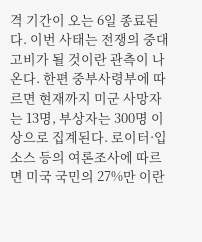격 기간이 오는 6일 종료된다. 이번 사태는 전쟁의 중대 고비가 될 것이란 관측이 나온다. 한편 중부사령부에 따르면 현재까지 미군 사망자는 13명, 부상자는 300명 이상으로 집계된다. 로이터·입소스 등의 여론조사에 따르면 미국 국민의 27%만 이란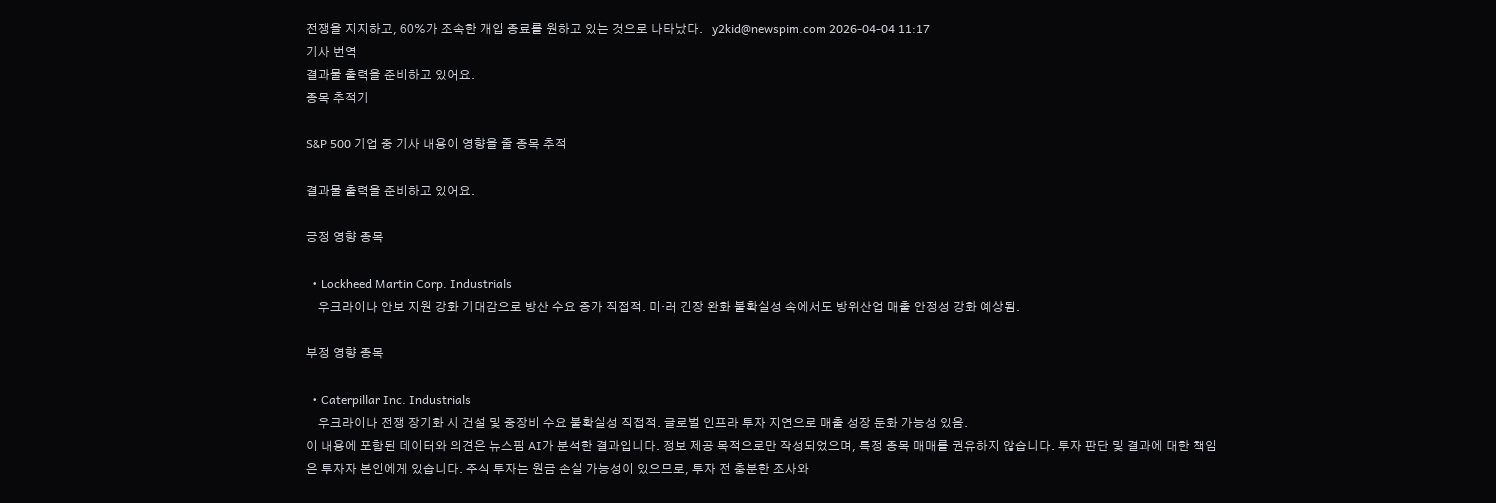전쟁을 지지하고, 60%가 조속한 개입 종료를 원하고 있는 것으로 나타났다.   y2kid@newspim.com 2026-04-04 11:17
기사 번역
결과물 출력을 준비하고 있어요.
종목 추적기

S&P 500 기업 중 기사 내용이 영향을 줄 종목 추적

결과물 출력을 준비하고 있어요.

긍정 영향 종목

  • Lockheed Martin Corp. Industrials
    우크라이나 안보 지원 강화 기대감으로 방산 수요 증가 직접적. 미·러 긴장 완화 불확실성 속에서도 방위산업 매출 안정성 강화 예상됨.

부정 영향 종목

  • Caterpillar Inc. Industrials
    우크라이나 전쟁 장기화 시 건설 및 중장비 수요 불확실성 직접적. 글로벌 인프라 투자 지연으로 매출 성장 둔화 가능성 있음.
이 내용에 포함된 데이터와 의견은 뉴스핌 AI가 분석한 결과입니다. 정보 제공 목적으로만 작성되었으며, 특정 종목 매매를 권유하지 않습니다. 투자 판단 및 결과에 대한 책임은 투자자 본인에게 있습니다. 주식 투자는 원금 손실 가능성이 있으므로, 투자 전 충분한 조사와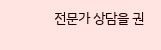전문가 상담을 권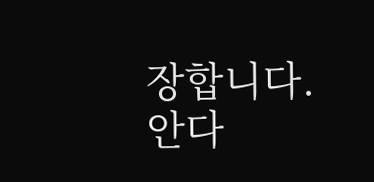장합니다.
안다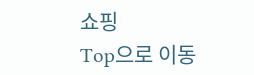쇼핑
Top으로 이동